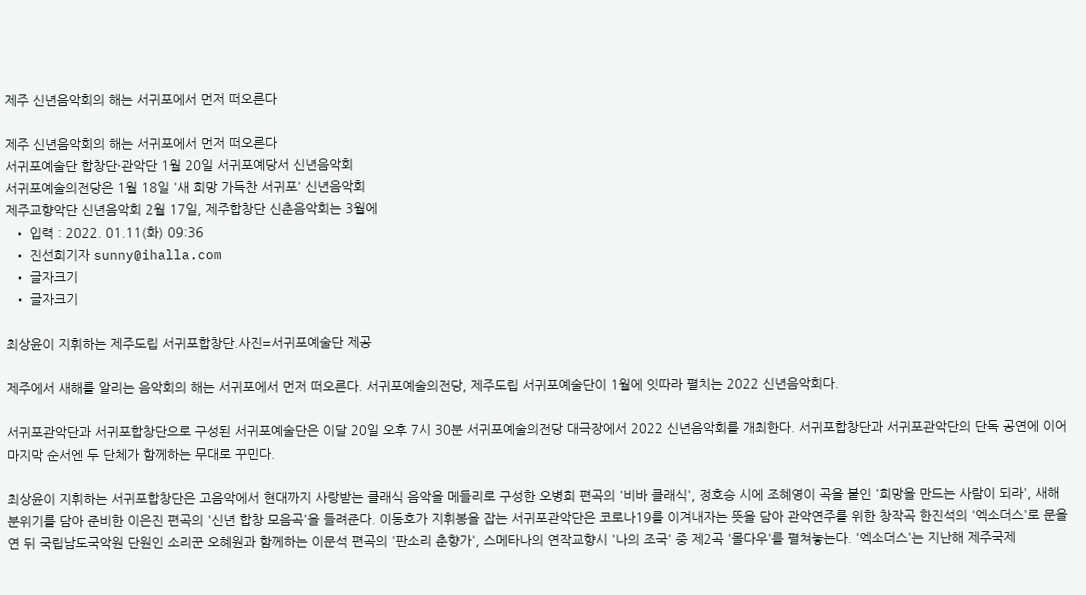제주 신년음악회의 해는 서귀포에서 먼저 떠오른다

제주 신년음악회의 해는 서귀포에서 먼저 떠오른다
서귀포예술단 합창단·관악단 1월 20일 서귀포예당서 신년음악회
서귀포예술의전당은 1월 18일 '새 희망 가득찬 서귀포' 신년음악회
제주교향악단 신년음악회 2월 17일, 제주합창단 신춘음악회는 3월에
  • 입력 : 2022. 01.11(화) 09:36
  • 진선희기자 sunny@ihalla.com
  • 글자크기
  • 글자크기

최상윤이 지휘하는 제주도립 서귀포합창단.사진=서귀포예술단 제공

제주에서 새해를 알리는 음악회의 해는 서귀포에서 먼저 떠오른다. 서귀포예술의전당, 제주도립 서귀포예술단이 1월에 잇따라 펼치는 2022 신년음악회다.

서귀포관악단과 서귀포합창단으로 구성된 서귀포예술단은 이달 20일 오후 7시 30분 서귀포예술의전당 대극장에서 2022 신년음악회를 개최한다. 서귀포합창단과 서귀포관악단의 단독 공연에 이어 마지막 순서엔 두 단체가 함께하는 무대로 꾸민다.

최상윤이 지휘하는 서귀포합창단은 고음악에서 현대까지 사랑받는 클래식 음악을 메들리로 구성한 오병희 편곡의 '비바 클래식', 정호승 시에 조혜영이 곡을 붙인 '희망을 만드는 사람이 되라', 새해 분위기를 담아 준비한 이은진 편곡의 '신년 합창 모음곡'을 들려준다. 이동호가 지휘봉을 잡는 서귀포관악단은 코로나19를 이겨내자는 뜻을 담아 관악연주를 위한 창작곡 한진석의 '엑소더스'로 문을 연 뒤 국립남도국악원 단원인 소리꾼 오혜원과 함께하는 이문석 편곡의 '판소리 춘향가', 스메타나의 연작교향시 '나의 조국' 중 제2곡 '몰다우'를 펼쳐놓는다. '엑소더스'는 지난해 제주국제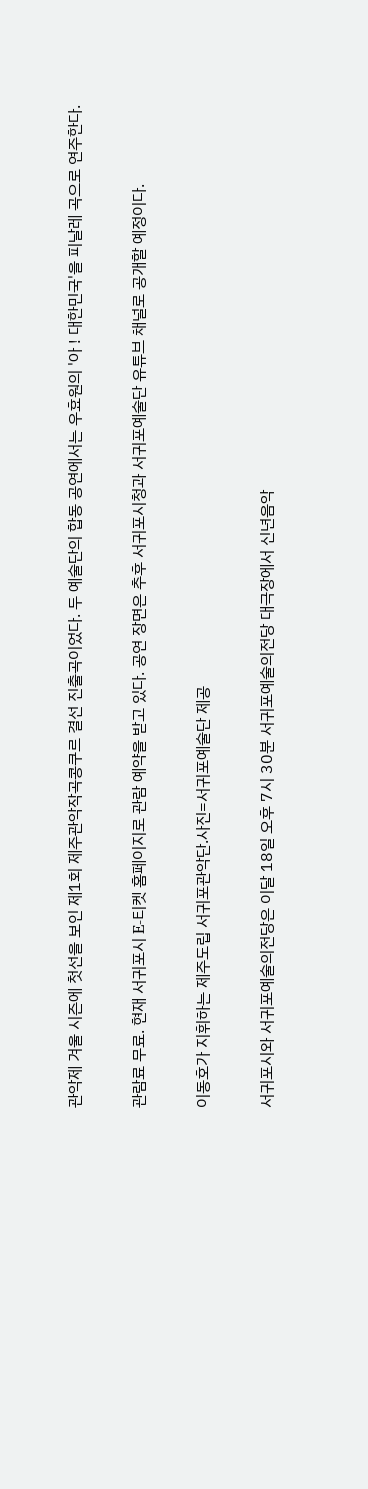관악제 겨울 시즌에 첫선을 보인 제1회 제주관악작곡콩쿠르 결선 진출곡이었다. 두 예술단의 합동 공연에서는 우효원의 '아 ! 대한민국'을 피날레 곡으로 연주한다.

관람료 무료. 현재 서귀포시 E-티켓 홈페이지로 관람 예약을 받고 있다. 공연 장면은 추후 서귀포시청과 서귀포예술단 유튜브 채널로 공개할 예정이다.

이동호가 지휘하는 제주도립 서귀포관악단.사진=서귀포예술단 제공

서귀포시와 서귀포예술의전당은 이달 18일 오후 7시 30분 서귀포예술의전당 대극장에서 신년음악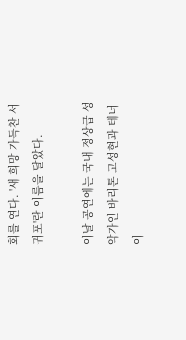회를 연다. '새 희망 가득찬 서귀포'란 이름을 달았다.

이날 공연에는 국내 정상급 성악가인 바리톤 고성현과 테너 이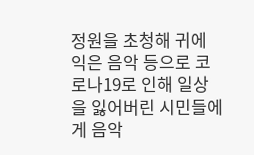정원을 초청해 귀에 익은 음악 등으로 코로나19로 인해 일상을 잃어버린 시민들에게 음악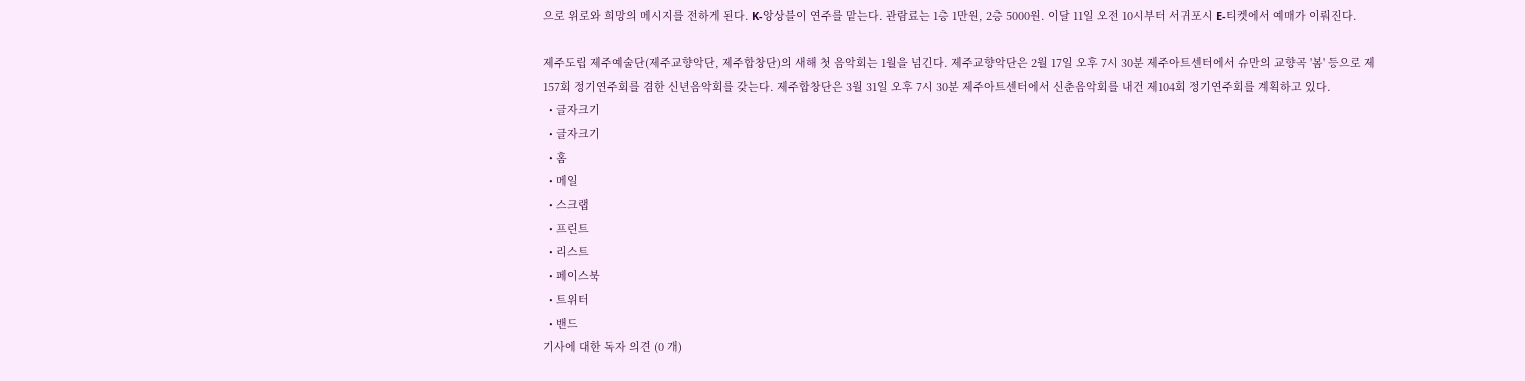으로 위로와 희망의 메시지를 전하게 된다. K-앙상블이 연주를 맡는다. 관람료는 1층 1만원, 2층 5000원. 이달 11일 오전 10시부터 서귀포시 E-티켓에서 예매가 이뤄진다.

제주도립 제주예술단(제주교향악단, 제주합창단)의 새해 첫 음악회는 1월을 넘긴다. 제주교향악단은 2월 17일 오후 7시 30분 제주아트센터에서 슈만의 교향곡 '봄' 등으로 제157회 정기연주회를 겸한 신년음악회를 갖는다. 제주합창단은 3월 31일 오후 7시 30분 제주아트센터에서 신춘음악회를 내건 제104회 정기연주회를 계획하고 있다.
  • 글자크기
  • 글자크기
  • 홈
  • 메일
  • 스크랩
  • 프린트
  • 리스트
  • 페이스북
  • 트위터
  • 밴드
기사에 대한 독자 의견 (0 개)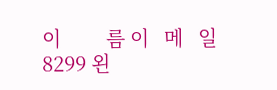이         름 이   메   일
8299 왼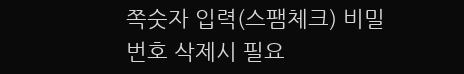쪽숫자 입력(스팸체크) 비밀번호 삭제시 필요